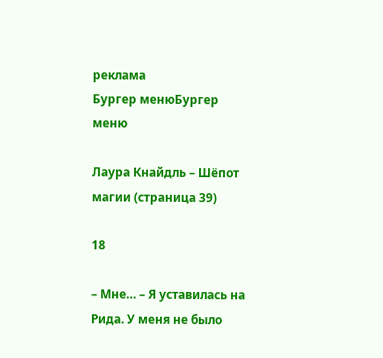реклама
Бургер менюБургер меню

Лаура Кнайдль – Шёпот магии (страница 39)

18

– Мне… – Я уставилась на Рида. У меня не было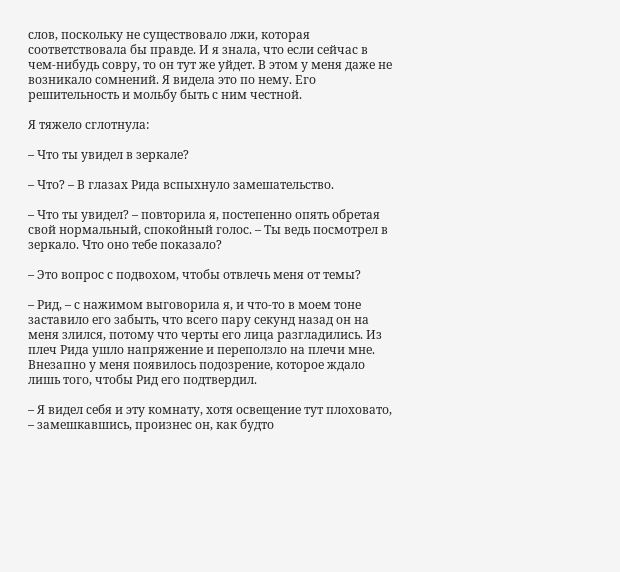слов, поскольку не существовало лжи, которая соответствовала бы правде. И я знала, что если сейчас в чем-нибудь совру, то он тут же уйдет. В этом у меня даже не возникало сомнений. Я видела это по нему. Его решительность и мольбу быть с ним честной.

Я тяжело сглотнула:

– Что ты увидел в зеркале?

– Что? – В глазах Рида вспыхнуло замешательство.

– Что ты увидел? – повторила я, постепенно опять обретая свой нормальный, спокойный голос. – Ты ведь посмотрел в зеркало. Что оно тебе показало?

– Это вопрос с подвохом, чтобы отвлечь меня от темы?

– Рид, – с нажимом выговорила я, и что-то в моем тоне заставило его забыть, что всего пару секунд назад он на меня злился, потому что черты его лица разгладились. Из плеч Рида ушло напряжение и переползло на плечи мне. Внезапно у меня появилось подозрение, которое ждало лишь того, чтобы Рид его подтвердил.

– Я видел себя и эту комнату, хотя освещение тут плоховато, – замешкавшись, произнес он, как будто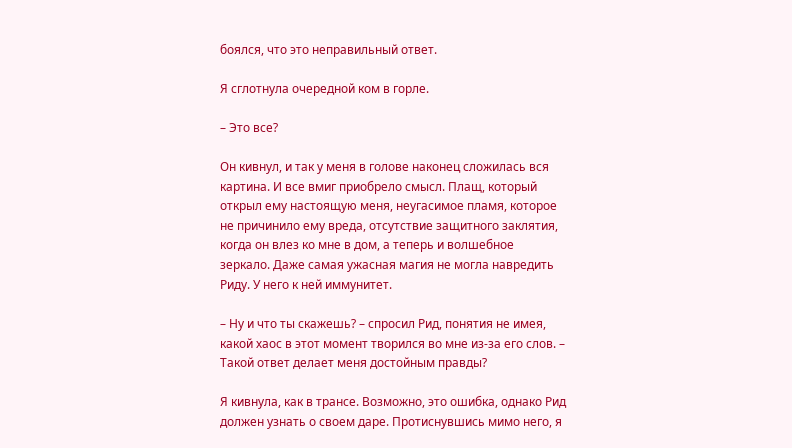боялся, что это неправильный ответ.

Я сглотнула очередной ком в горле.

– Это все?

Он кивнул, и так у меня в голове наконец сложилась вся картина. И все вмиг приобрело смысл. Плащ, который открыл ему настоящую меня, неугасимое пламя, которое не причинило ему вреда, отсутствие защитного заклятия, когда он влез ко мне в дом, а теперь и волшебное зеркало. Даже самая ужасная магия не могла навредить Риду. У него к ней иммунитет.

– Ну и что ты скажешь? – спросил Рид, понятия не имея, какой хаос в этот момент творился во мне из-за его слов. – Такой ответ делает меня достойным правды?

Я кивнула, как в трансе. Возможно, это ошибка, однако Рид должен узнать о своем даре. Протиснувшись мимо него, я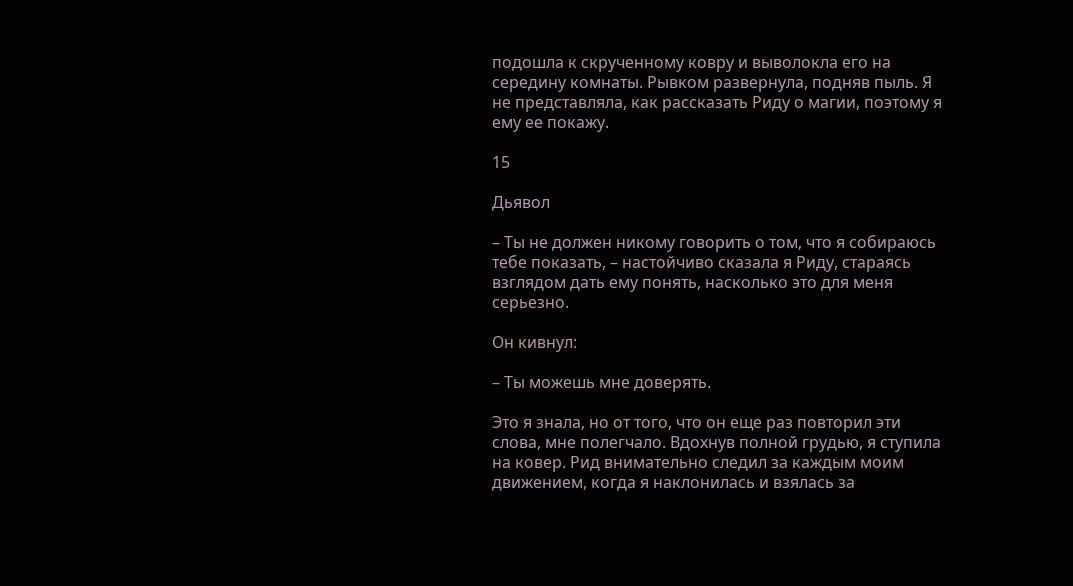подошла к скрученному ковру и выволокла его на середину комнаты. Рывком развернула, подняв пыль. Я не представляла, как рассказать Риду о магии, поэтому я ему ее покажу.

15

Дьявол

– Ты не должен никому говорить о том, что я собираюсь тебе показать, – настойчиво сказала я Риду, стараясь взглядом дать ему понять, насколько это для меня серьезно.

Он кивнул:

– Ты можешь мне доверять.

Это я знала, но от того, что он еще раз повторил эти слова, мне полегчало. Вдохнув полной грудью, я ступила на ковер. Рид внимательно следил за каждым моим движением, когда я наклонилась и взялась за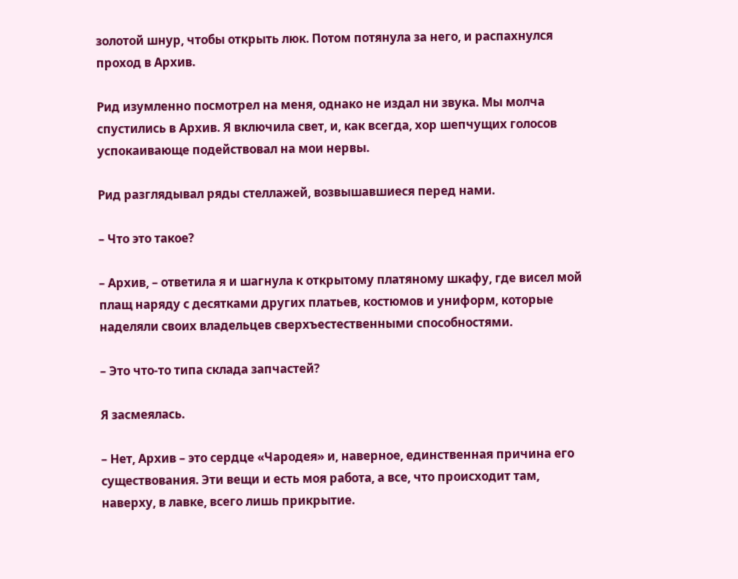золотой шнур, чтобы открыть люк. Потом потянула за него, и распахнулся проход в Архив.

Рид изумленно посмотрел на меня, однако не издал ни звука. Мы молча спустились в Архив. Я включила свет, и, как всегда, хор шепчущих голосов успокаивающе подействовал на мои нервы.

Рид разглядывал ряды стеллажей, возвышавшиеся перед нами.

– Что это такое?

– Архив, – ответила я и шагнула к открытому платяному шкафу, где висел мой плащ наряду с десятками других платьев, костюмов и униформ, которые наделяли своих владельцев сверхъестественными способностями.

– Это что-то типа склада запчастей?

Я засмеялась.

– Нет, Архив – это сердце «Чародея» и, наверное, единственная причина его существования. Эти вещи и есть моя работа, а все, что происходит там, наверху, в лавке, всего лишь прикрытие.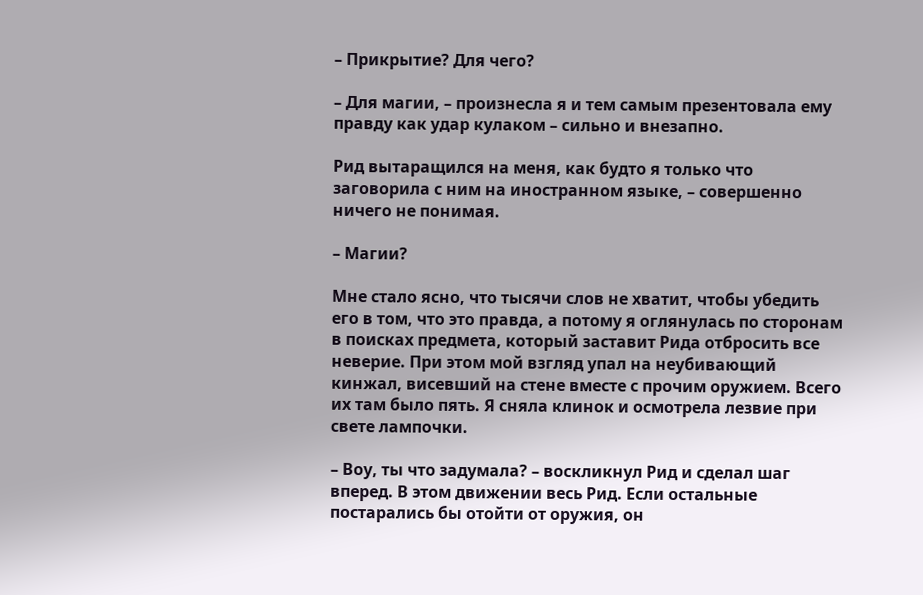– Прикрытие? Для чего?

– Для магии, – произнесла я и тем самым презентовала ему правду как удар кулаком – сильно и внезапно.

Рид вытаращился на меня, как будто я только что заговорила с ним на иностранном языке, – совершенно ничего не понимая.

– Магии?

Мне стало ясно, что тысячи слов не хватит, чтобы убедить его в том, что это правда, а потому я оглянулась по сторонам в поисках предмета, который заставит Рида отбросить все неверие. При этом мой взгляд упал на неубивающий кинжал, висевший на стене вместе с прочим оружием. Всего их там было пять. Я сняла клинок и осмотрела лезвие при свете лампочки.

– Воу, ты что задумала? – воскликнул Рид и сделал шаг вперед. В этом движении весь Рид. Если остальные постарались бы отойти от оружия, он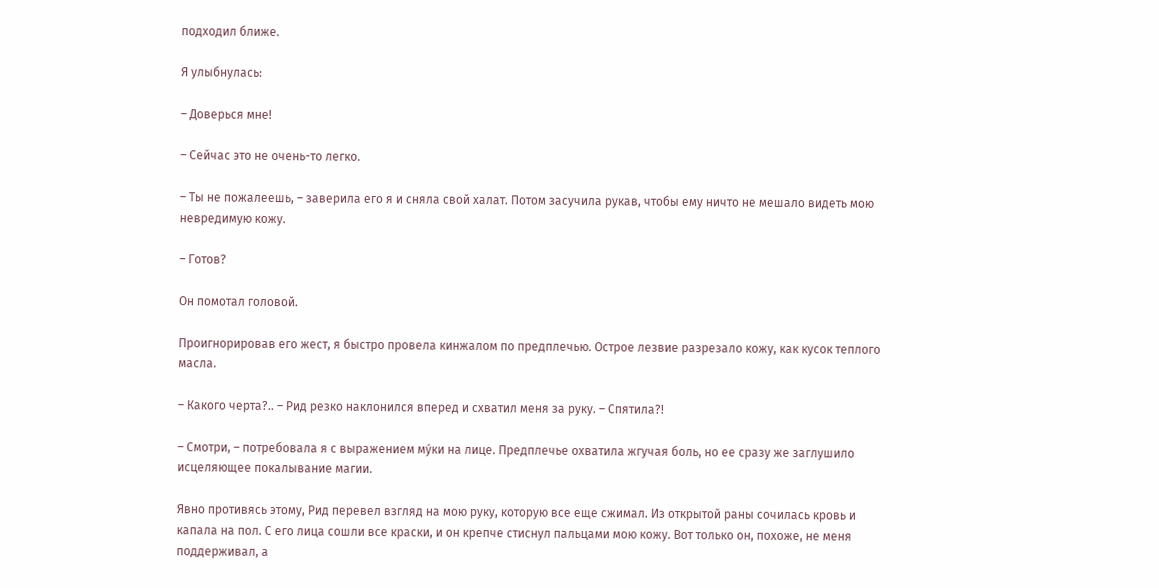подходил ближе.

Я улыбнулась:

– Доверься мне!

– Сейчас это не очень-то легко.

– Ты не пожалеешь, – заверила его я и сняла свой халат. Потом засучила рукав, чтобы ему ничто не мешало видеть мою невредимую кожу.

– Готов?

Он помотал головой.

Проигнорировав его жест, я быстро провела кинжалом по предплечью. Острое лезвие разрезало кожу, как кусок теплого масла.

– Какого черта?.. – Рид резко наклонился вперед и схватил меня за руку. – Спятила?!

– Смотри, – потребовала я с выражением му́ки на лице. Предплечье охватила жгучая боль, но ее сразу же заглушило исцеляющее покалывание магии.

Явно противясь этому, Рид перевел взгляд на мою руку, которую все еще сжимал. Из открытой раны сочилась кровь и капала на пол. С его лица сошли все краски, и он крепче стиснул пальцами мою кожу. Вот только он, похоже, не меня поддерживал, а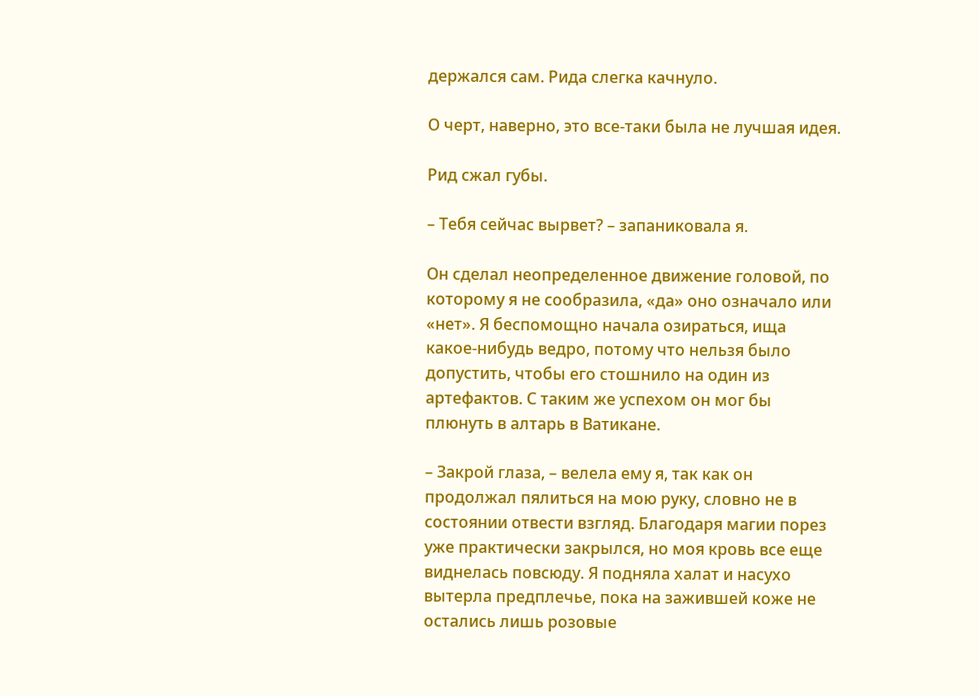держался сам. Рида слегка качнуло.

О черт, наверно, это все-таки была не лучшая идея.

Рид сжал губы.

– Тебя сейчас вырвет? – запаниковала я.

Он сделал неопределенное движение головой, по которому я не сообразила, «да» оно означало или «нет». Я беспомощно начала озираться, ища какое-нибудь ведро, потому что нельзя было допустить, чтобы его стошнило на один из артефактов. С таким же успехом он мог бы плюнуть в алтарь в Ватикане.

– Закрой глаза, – велела ему я, так как он продолжал пялиться на мою руку, словно не в состоянии отвести взгляд. Благодаря магии порез уже практически закрылся, но моя кровь все еще виднелась повсюду. Я подняла халат и насухо вытерла предплечье, пока на зажившей коже не остались лишь розовые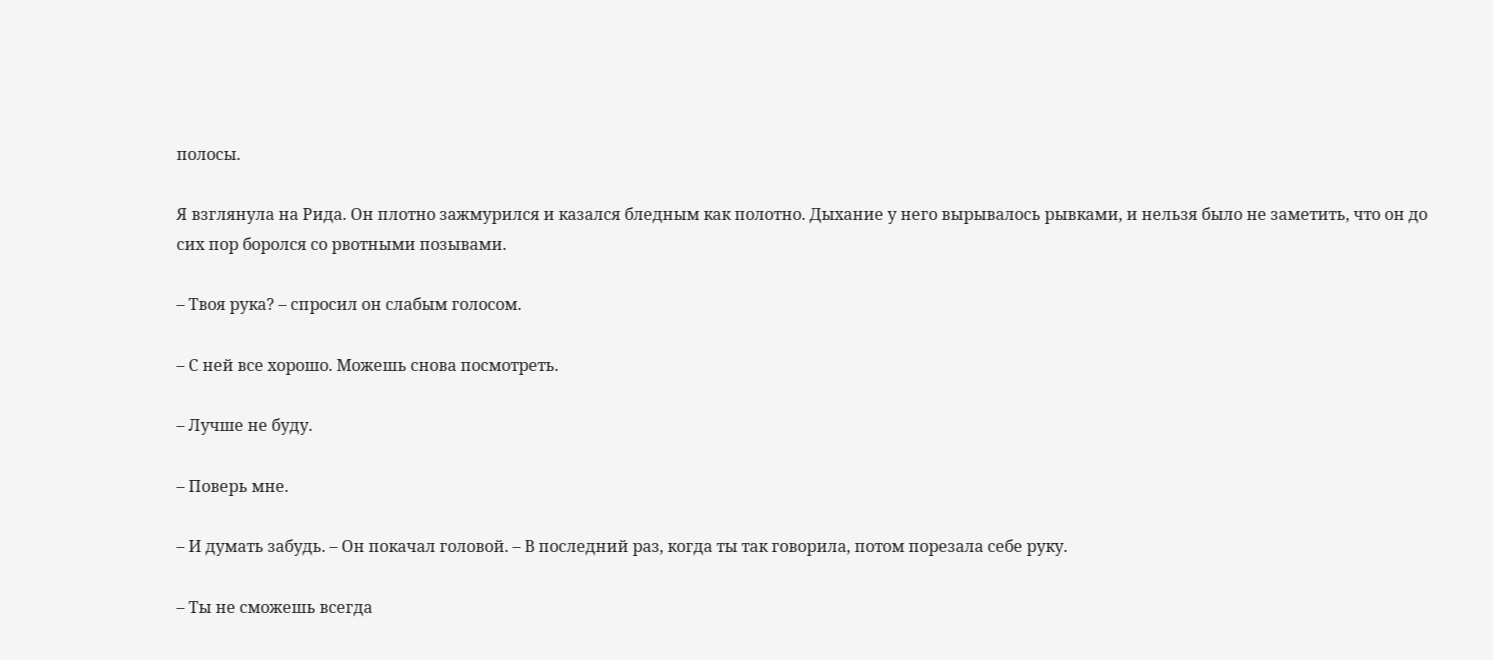полосы.

Я взглянула на Рида. Он плотно зажмурился и казался бледным как полотно. Дыхание у него вырывалось рывками, и нельзя было не заметить, что он до сих пор боролся со рвотными позывами.

– Твоя рука? – спросил он слабым голосом.

– С ней все хорошо. Можешь снова посмотреть.

– Лучше не буду.

– Поверь мне.

– И думать забудь. – Он покачал головой. – В последний раз, когда ты так говорила, потом порезала себе руку.

– Ты не сможешь всегда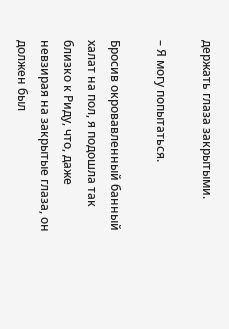держать глаза закрытыми.

– Я могу попытаться.

Бросив окровавленный банный халат на пол, я подошла так близко к Риду, что, даже невзирая на закрытые глаза, он должен был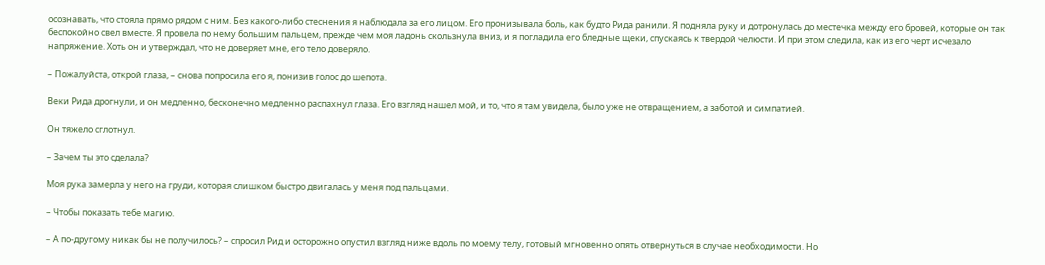осознавать, что стояла прямо рядом с ним. Без какого-либо стеснения я наблюдала за его лицом. Его пронизывала боль, как будто Рида ранили. Я подняла руку и дотронулась до местечка между его бровей, которые он так беспокойно свел вместе. Я провела по нему большим пальцем, прежде чем моя ладонь скользнула вниз, и я погладила его бледные щеки, спускаясь к твердой челюсти. И при этом следила, как из его черт исчезало напряжение. Хоть он и утверждал, что не доверяет мне, его тело доверяло.

– Пожалуйста, открой глаза, – снова попросила его я, понизив голос до шепота.

Веки Рида дрогнули, и он медленно, бесконечно медленно распахнул глаза. Его взгляд нашел мой, и то, что я там увидела, было уже не отвращением, а заботой и симпатией.

Он тяжело сглотнул.

– Зачем ты это сделала?

Моя рука замерла у него на груди, которая слишком быстро двигалась у меня под пальцами.

– Чтобы показать тебе магию.

– А по-другому никак бы не получилось? – спросил Рид и осторожно опустил взгляд ниже вдоль по моему телу, готовый мгновенно опять отвернуться в случае необходимости. Но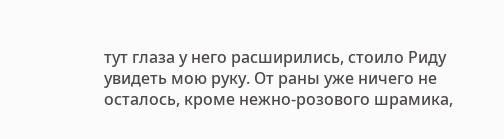тут глаза у него расширились, стоило Риду увидеть мою руку. От раны уже ничего не осталось, кроме нежно-розового шрамика,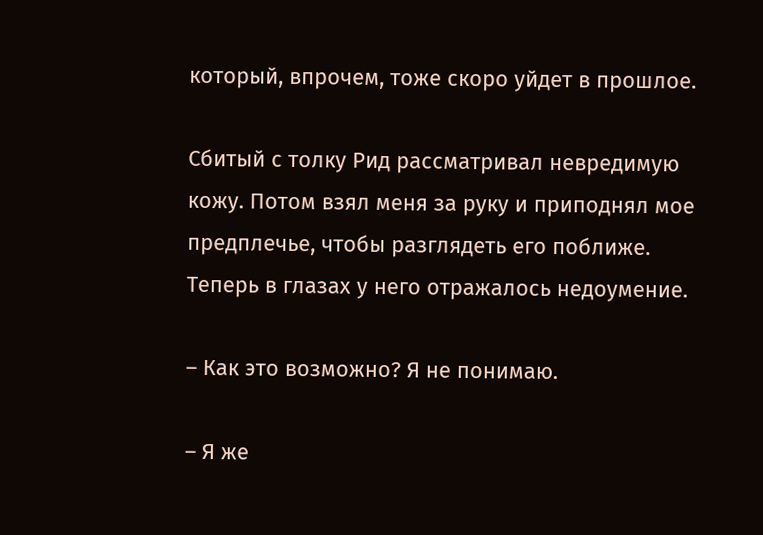который, впрочем, тоже скоро уйдет в прошлое.

Сбитый с толку Рид рассматривал невредимую кожу. Потом взял меня за руку и приподнял мое предплечье, чтобы разглядеть его поближе. Теперь в глазах у него отражалось недоумение.

– Как это возможно? Я не понимаю.

– Я же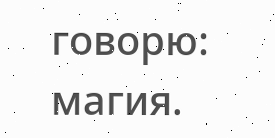говорю: магия.